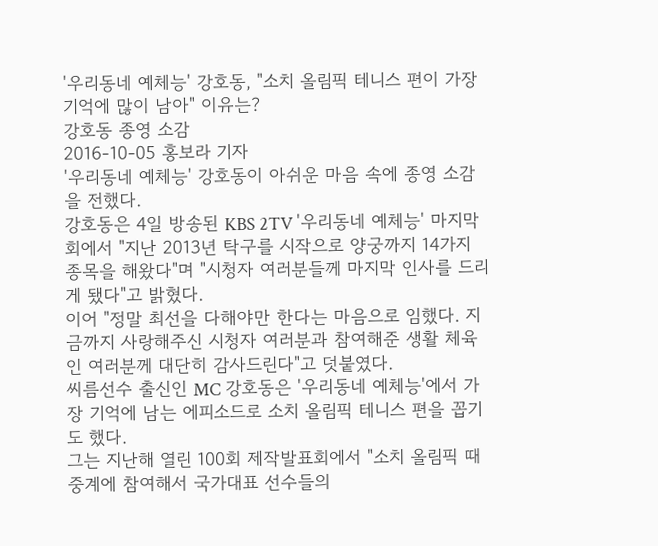'우리동네 예체능' 강호동, "소치 올림픽 테니스 편이 가장 기억에 많이 남아" 이유는?
강호동 종영 소감
2016-10-05 홍보라 기자
'우리동네 예체능' 강호동이 아쉬운 마음 속에 종영 소감을 전했다.
강호동은 4일 방송된 KBS 2TV '우리동네 예체능' 마지막회에서 "지난 2013년 탁구를 시작으로 양궁까지 14가지 종목을 해왔다"며 "시청자 여러분들께 마지막 인사를 드리게 됐다"고 밝혔다.
이어 "정말 최선을 다해야만 한다는 마음으로 임했다. 지금까지 사랑해주신 시청자 여러분과 참여해준 생활 체육인 여러분께 대단히 감사드린다"고 덧붙였다.
씨름선수 출신인 MC 강호동은 '우리동네 예체능'에서 가장 기억에 남는 에피소드로 소치 올림픽 테니스 편을 꼽기도 했다.
그는 지난해 열린 100회 제작발표회에서 "소치 올림픽 때 중계에 참여해서 국가대표 선수들의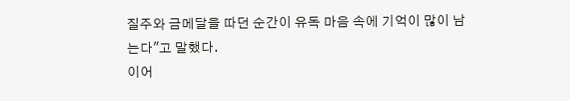질주와 금메달을 따던 순간이 유독 마음 속에 기억이 많이 남는다"고 말했다.
이어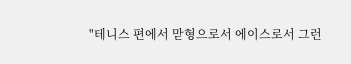"테니스 편에서 맏형으로서 에이스로서 그런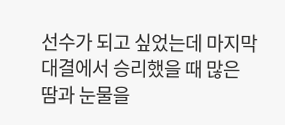선수가 되고 싶었는데 마지막 대결에서 승리했을 때 많은 땀과 눈물을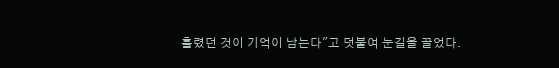흘렸던 것이 기억이 남는다"고 덧붙여 눈길을 끌었다.